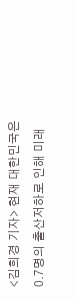<김희경 기자> 현재 대한민국은 0.7명의 출산저하로 인해 미래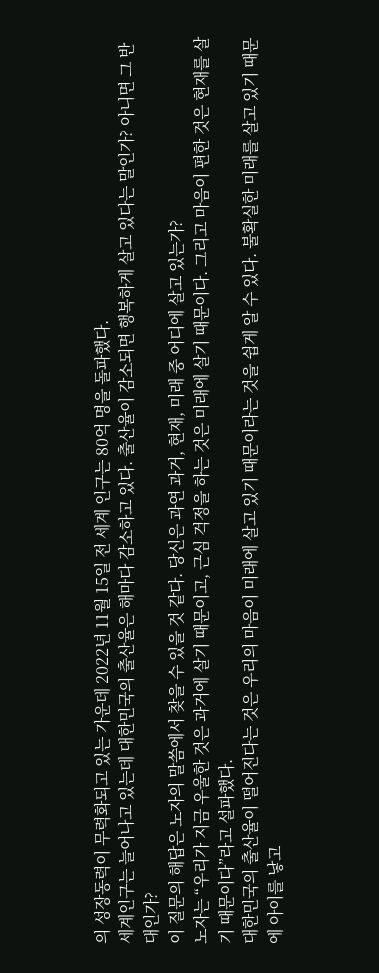의 성장동력이 무력화되고 있는 가운데 2022년 11월 15일 전 세계 인구는 80억 명을 돌파했다.
세계인구는 늘어나고 있는데 대한민국의 출산율은 해마다 감소하고 있다. 출산율이 감소되면 행복하게 살고 있다는 말인가? 아니면 그 반대인가?
이 질문의 해답은 노자의 말씀에서 찾을 수 있을 것 같다. 당신은 과연 과거, 현재, 미래 중 어디에 살고 있는가?
노자는 “우리가 지금 우울한 것은 과거에 살기 때문이고, 근심 걱정을 하는 것은 미래에 살기 때문이다. 그리고 마음이 편한 것은 현재를 살기 때문이다”라고 설파했다.
대한민국의 출산율이 떨어진다는 것은 우리의 마음이 미래에 살고 있기 때문이라는 것을 쉽게 알 수 있다. 불확실한 미래를 살고 있기 때문에 아이를 낳고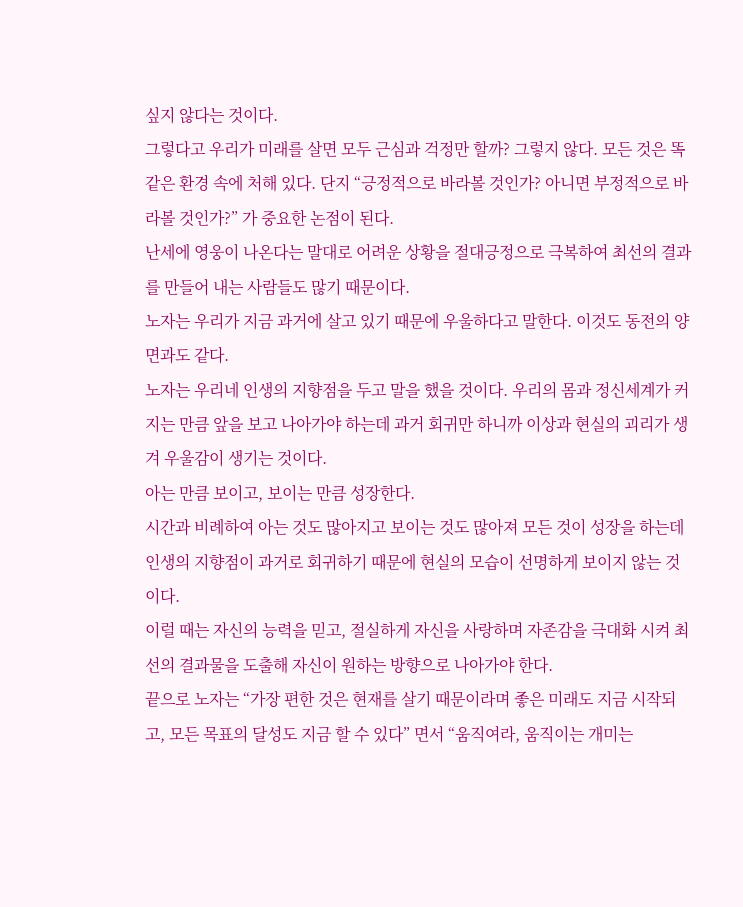싶지 않다는 것이다.
그렇다고 우리가 미래를 살면 모두 근심과 걱정만 할까? 그렇지 않다. 모든 것은 똑같은 환경 속에 처해 있다. 단지 “긍정적으로 바라볼 것인가? 아니면 부정적으로 바라볼 것인가?” 가 중요한 논점이 된다.
난세에 영웅이 나온다는 말대로 어려운 상황을 절대긍정으로 극복하여 최선의 결과를 만들어 내는 사람들도 많기 때문이다.
노자는 우리가 지금 과거에 살고 있기 때문에 우울하다고 말한다. 이것도 동전의 양면과도 같다.
노자는 우리네 인생의 지향점을 두고 말을 했을 것이다. 우리의 몸과 정신세계가 커지는 만큼 앞을 보고 나아가야 하는데 과거 회귀만 하니까 이상과 현실의 괴리가 생겨 우울감이 생기는 것이다.
아는 만큼 보이고, 보이는 만큼 성장한다.
시간과 비례하여 아는 것도 많아지고 보이는 것도 많아져 모든 것이 성장을 하는데 인생의 지향점이 과거로 회귀하기 때문에 현실의 모습이 선명하게 보이지 않는 것이다.
이럴 때는 자신의 능력을 믿고, 절실하게 자신을 사랑하며 자존감을 극대화 시켜 최선의 결과물을 도출해 자신이 원하는 방향으로 나아가야 한다.
끝으로 노자는 “가장 편한 것은 현재를 살기 때문이라며 좋은 미래도 지금 시작되고, 모든 목표의 달성도 지금 할 수 있다” 면서 “움직여라, 움직이는 개미는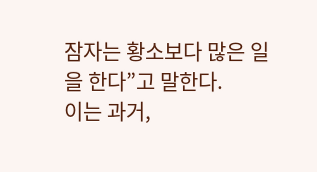잠자는 황소보다 많은 일을 한다”고 말한다.
이는 과거,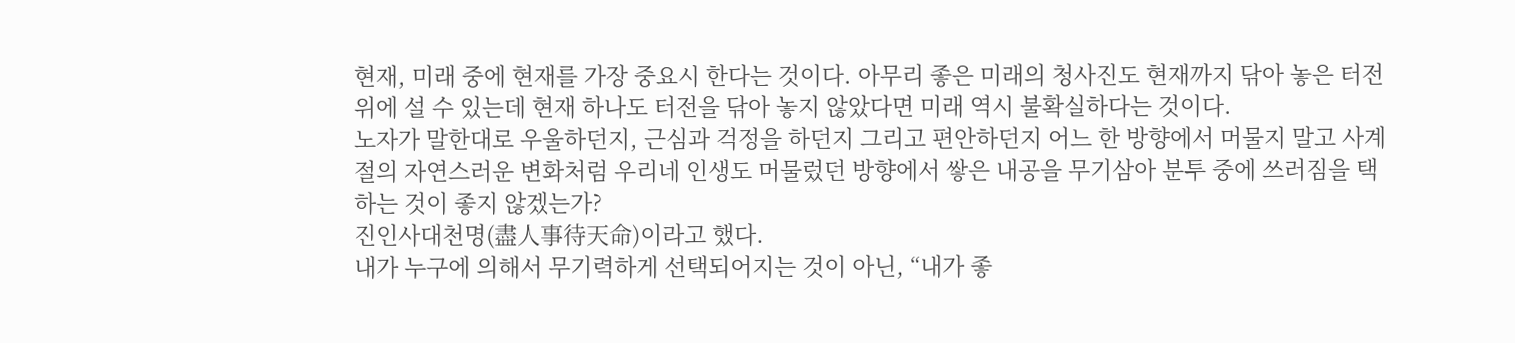현재, 미래 중에 현재를 가장 중요시 한다는 것이다. 아무리 좋은 미래의 청사진도 현재까지 닦아 놓은 터전 위에 설 수 있는데 현재 하나도 터전을 닦아 놓지 않았다면 미래 역시 불확실하다는 것이다.
노자가 말한대로 우울하던지, 근심과 걱정을 하던지 그리고 편안하던지 어느 한 방향에서 머물지 말고 사계절의 자연스러운 변화처럼 우리네 인생도 머물렀던 방향에서 쌓은 내공을 무기삼아 분투 중에 쓰러짐을 택하는 것이 좋지 않겠는가?
진인사대천명(盡人事待天命)이라고 했다.
내가 누구에 의해서 무기력하게 선택되어지는 것이 아닌, “내가 좋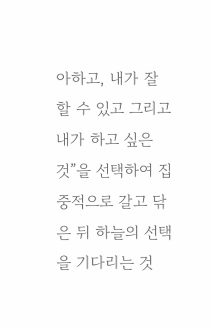아하고, 내가 잘 할 수 있고 그리고 내가 하고 싶은 것”을 선택하여 집중적으로 갈고 닦은 뒤 하늘의 선택을 기다리는 것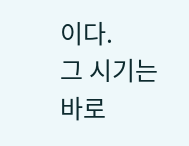이다.
그 시기는
바로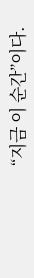“지금 이 순간”이다.